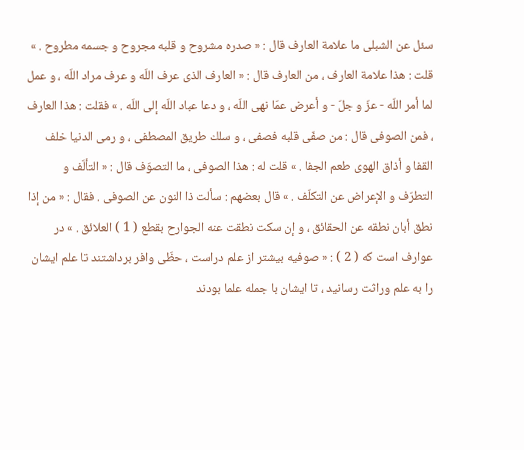سئل عن الشبلى ما علامة العارف قال : « صدره مشروح و قلبه مجروح و جسمه مطروح . » قلت : هذا علامة العارف ، من العارف قال : « العارف الذى عرف اللّه و عرف مراد اللّه ، و عمل لما أمر اللّه - عزّ و جلّ - و أعرض عمّا نهى اللّه ، و دعا عباد اللّه إلى اللّه . » فقلت : هذا العارف ، فمن الصوفى قال : من صفّى قلبه فصفى ، و سلك طريق المصطفى ، و رمى الدنيا خلف القفا و أذاق الهوى طعم الجفا . » قلت له : هذا الصوفى ، ما التصوّف قال : « التألّف و التطرّف و الإعراض عن التكلّف . » قال بعضهم : سألت ذا النون عن الصوفى . فقال : « من إذا نطق أبان نطقه عن الحقائق ، و إن سكت نطقت عنه الجوارح بقطع ( 1 ) العلائق . » در عوارف است كه ( 2 ) : « صوفيه بيشتر از علم دراست ، حظّى وافر برداشتند تا علم ايشان را به علم وراثت رسانيد ، تا ايشان با جمله علما بودند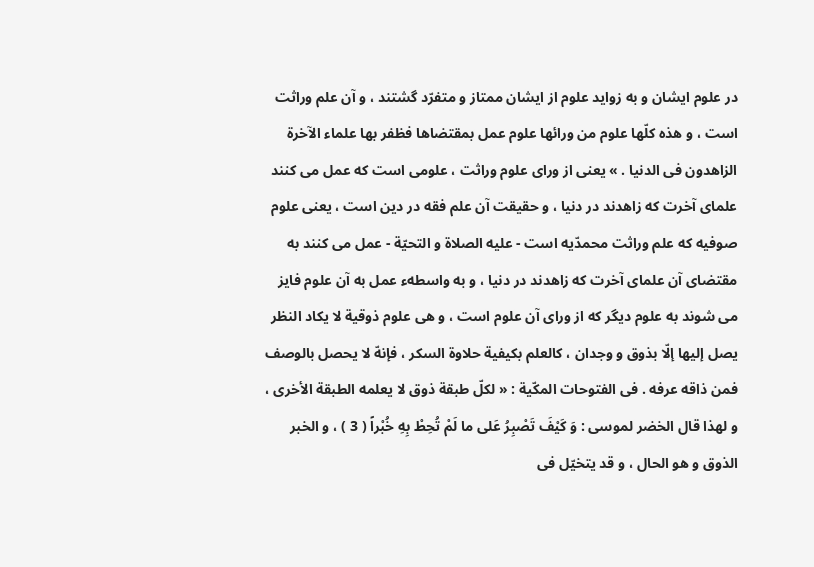در علوم ايشان و به زوايد علوم از ايشان ممتاز و متفرّد گشتند ، و آن علم وراثت است ، و هذه كلّها علوم من ورائها علوم عمل بمقتضاها فظفر بها علماء الآخرة الزاهدون فى الدنيا . » يعنى از وراى علوم وراثت ، علومى است كه عمل مى كنند علماى آخرت كه زاهدند در دنيا ، و حقيقت آن علم فقه در دين است ، يعنى علوم صوفيه كه علم وراثت محمدّيه است - عليه الصلاة و التحيّة - عمل مى كنند به مقتضاى آن علماى آخرت كه زاهدند در دنيا ، و به واسطهء عمل به آن علوم فايز مى شوند به علوم ديگر كه از وراى آن علوم است ، و هى علوم ذوقية لا يكاد النظر يصل إليها إلّا بذوق و وجدان ، كالعلم بكيفية حلاوة السكر ، فإنهّ لا يحصل بالوصف فمن ذاقه عرفه . فى الفتوحات المكّية : « لكلّ طبقة ذوق لا يعلمه الطبقة الأخرى ، و لهذا قال الخضر لموسى : وَ كَيْفَ تَصْبِرُ عَلى ما لَمْ تُحِطْ بِهِ خُبْراً ( 3 ) ، و الخبر الذوق و هو الحال ، و قد يتخيّل فى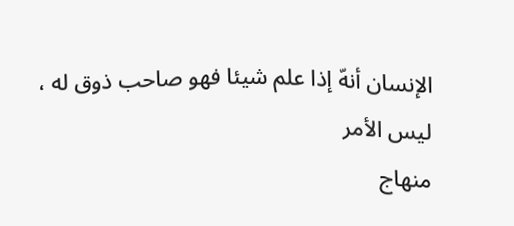الإنسان أنهّ إذا علم شيئا فهو صاحب ذوق له ، ليس الأمر
منهاج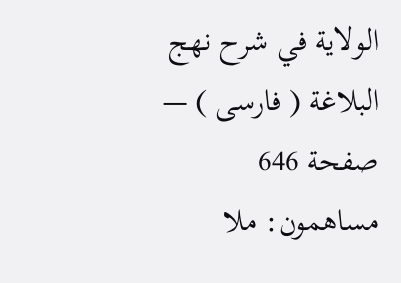الولاية في شرح نهج البلاغة ( فارسى ) — صفحة 646
مساهمون: ملا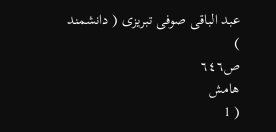عبد الباقى صوفى تبريزى ( دانشمند )
ص٦٤٦
هامش
( 1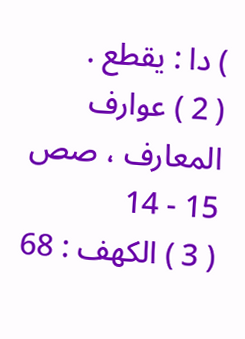) دا : يقطع .
( 2 ) عوارف المعارف ، صص 15 - 14
( 3 ) الكهف : 68